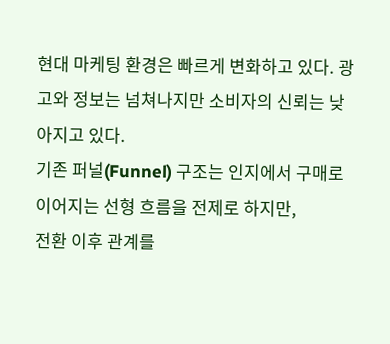현대 마케팅 환경은 빠르게 변화하고 있다. 광고와 정보는 넘쳐나지만 소비자의 신뢰는 낮아지고 있다.
기존 퍼널(Funnel) 구조는 인지에서 구매로 이어지는 선형 흐름을 전제로 하지만,
전환 이후 관계를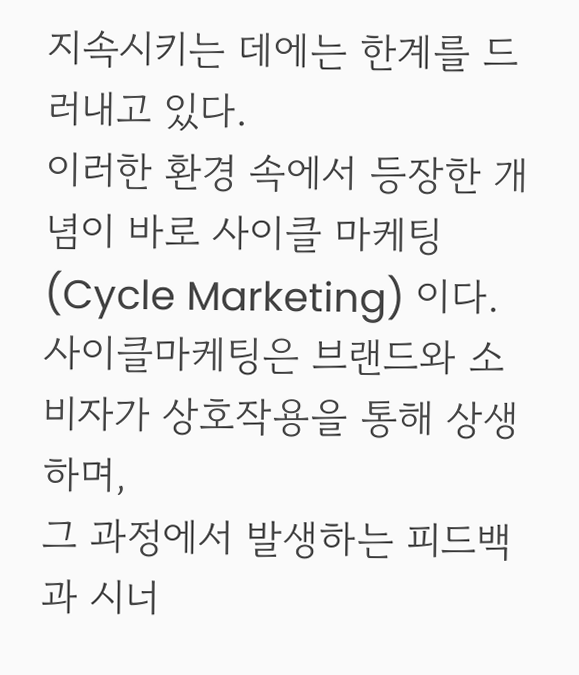지속시키는 데에는 한계를 드러내고 있다.
이러한 환경 속에서 등장한 개념이 바로 사이클 마케팅(Cycle Marketing) 이다.
사이클마케팅은 브랜드와 소비자가 상호작용을 통해 상생하며,
그 과정에서 발생하는 피드백과 시너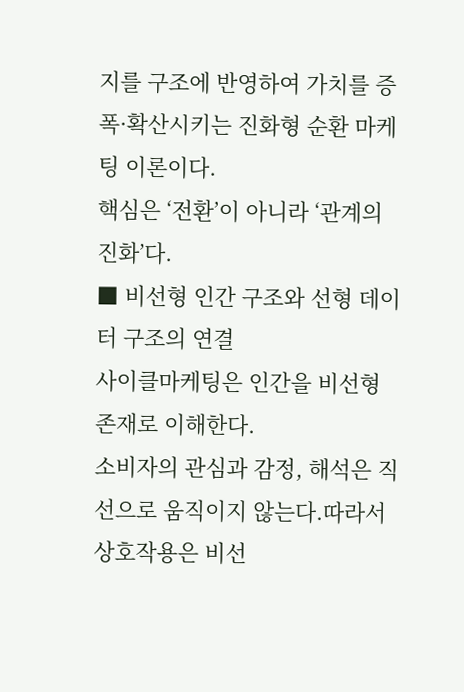지를 구조에 반영하여 가치를 증폭·확산시키는 진화형 순환 마케팅 이론이다.
핵심은 ‘전환’이 아니라 ‘관계의 진화’다.
■ 비선형 인간 구조와 선형 데이터 구조의 연결
사이클마케팅은 인간을 비선형 존재로 이해한다.
소비자의 관심과 감정, 해석은 직선으로 움직이지 않는다.따라서 상호작용은 비선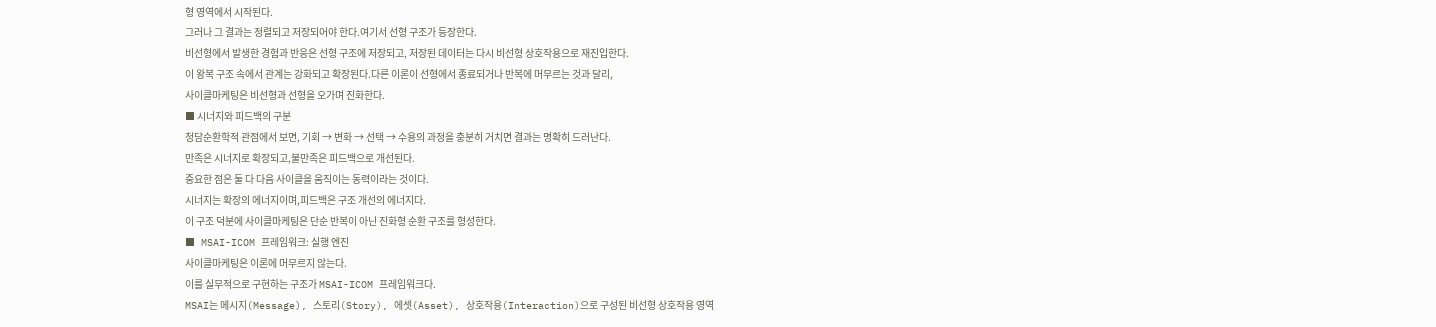형 영역에서 시작된다.
그러나 그 결과는 정렬되고 저장되어야 한다.여기서 선형 구조가 등장한다.
비선형에서 발생한 경험과 반응은 선형 구조에 저장되고, 저장된 데이터는 다시 비선형 상호작용으로 재진입한다.
이 왕복 구조 속에서 관계는 강화되고 확장된다.다른 이론이 선형에서 종료되거나 반복에 머무르는 것과 달리,
사이클마케팅은 비선형과 선형을 오가며 진화한다.
■ 시너지와 피드백의 구분
청담순환학적 관점에서 보면, 기회 → 변화 → 선택 → 수용의 과정을 충분히 거치면 결과는 명확히 드러난다.
만족은 시너지로 확장되고,불만족은 피드백으로 개선된다.
중요한 점은 둘 다 다음 사이클을 움직이는 동력이라는 것이다.
시너지는 확장의 에너지이며,피드백은 구조 개선의 에너지다.
이 구조 덕분에 사이클마케팅은 단순 반복이 아닌 진화형 순환 구조를 형성한다.
■ MSAI-ICOM 프레임워크: 실행 엔진
사이클마케팅은 이론에 머무르지 않는다.
이를 실무적으로 구현하는 구조가 MSAI-ICOM 프레임워크다.
MSAI는 메시지(Message), 스토리(Story), 에셋(Asset), 상호작용(Interaction)으로 구성된 비선형 상호작용 영역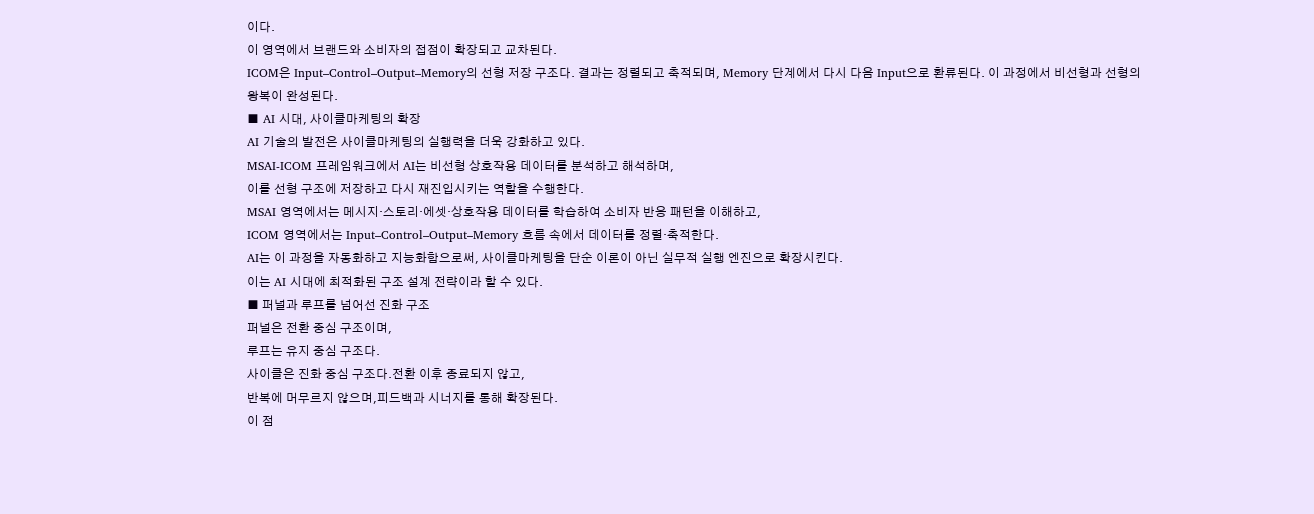이다.
이 영역에서 브랜드와 소비자의 접점이 확장되고 교차된다.
ICOM은 Input–Control–Output–Memory의 선형 저장 구조다. 결과는 정렬되고 축적되며, Memory 단계에서 다시 다음 Input으로 환류된다. 이 과정에서 비선형과 선형의 왕복이 완성된다.
■ AI 시대, 사이클마케팅의 확장
AI 기술의 발전은 사이클마케팅의 실행력을 더욱 강화하고 있다.
MSAI-ICOM 프레임워크에서 AI는 비선형 상호작용 데이터를 분석하고 해석하며,
이를 선형 구조에 저장하고 다시 재진입시키는 역할을 수행한다.
MSAI 영역에서는 메시지·스토리·에셋·상호작용 데이터를 학습하여 소비자 반응 패턴을 이해하고,
ICOM 영역에서는 Input–Control–Output–Memory 흐름 속에서 데이터를 정렬·축적한다.
AI는 이 과정을 자동화하고 지능화함으로써, 사이클마케팅을 단순 이론이 아닌 실무적 실행 엔진으로 확장시킨다.
이는 AI 시대에 최적화된 구조 설계 전략이라 할 수 있다.
■ 퍼널과 루프를 넘어선 진화 구조
퍼널은 전환 중심 구조이며,
루프는 유지 중심 구조다.
사이클은 진화 중심 구조다.전환 이후 종료되지 않고,
반복에 머무르지 않으며,피드백과 시너지를 통해 확장된다.
이 점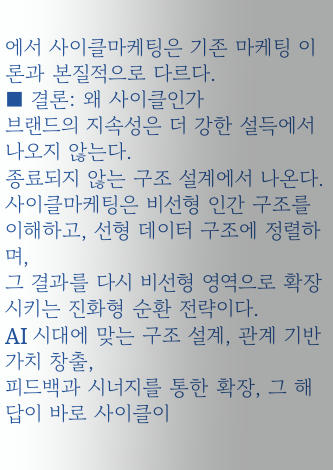에서 사이클마케팅은 기존 마케팅 이론과 본질적으로 다르다.
■ 결론: 왜 사이클인가
브랜드의 지속성은 더 강한 설득에서 나오지 않는다.
종료되지 않는 구조 설계에서 나온다.
사이클마케팅은 비선형 인간 구조를 이해하고, 선형 데이터 구조에 정렬하며,
그 결과를 다시 비선형 영역으로 확장시키는 진화형 순환 전략이다.
AI 시대에 맞는 구조 설계, 관계 기반 가치 창출,
피드백과 시너지를 통한 확장, 그 해답이 바로 사이클이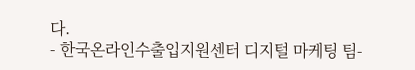다.
- 한국온라인수출입지원센터 디지털 마케팅 팀-